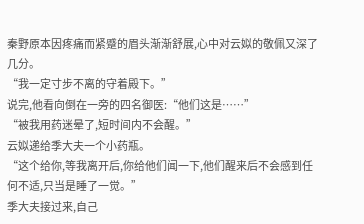秦野原本因疼痛而紧蹙的眉头渐渐舒展,心中对云姒的敬佩又深了几分。
“我一定寸步不离的守着殿下。”
说完,他看向倒在一旁的四名御医:“他们这是……”
“被我用药迷晕了,短时间内不会醒。”
云姒递给季大夫一个小药瓶。
“这个给你,等我离开后,你给他们闻一下,他们醒来后不会感到任何不适,只当是睡了一觉。”
季大夫接过来,自己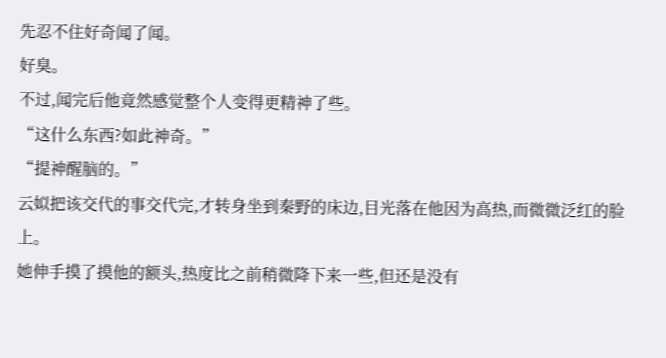先忍不住好奇闻了闻。
好臭。
不过,闻完后他竟然感觉整个人变得更精神了些。
“这什么东西?如此神奇。”
“提神醒脑的。”
云姒把该交代的事交代完,才转身坐到秦野的床边,目光落在他因为高热,而微微泛红的脸上。
她伸手摸了摸他的额头,热度比之前稍微降下来一些,但还是没有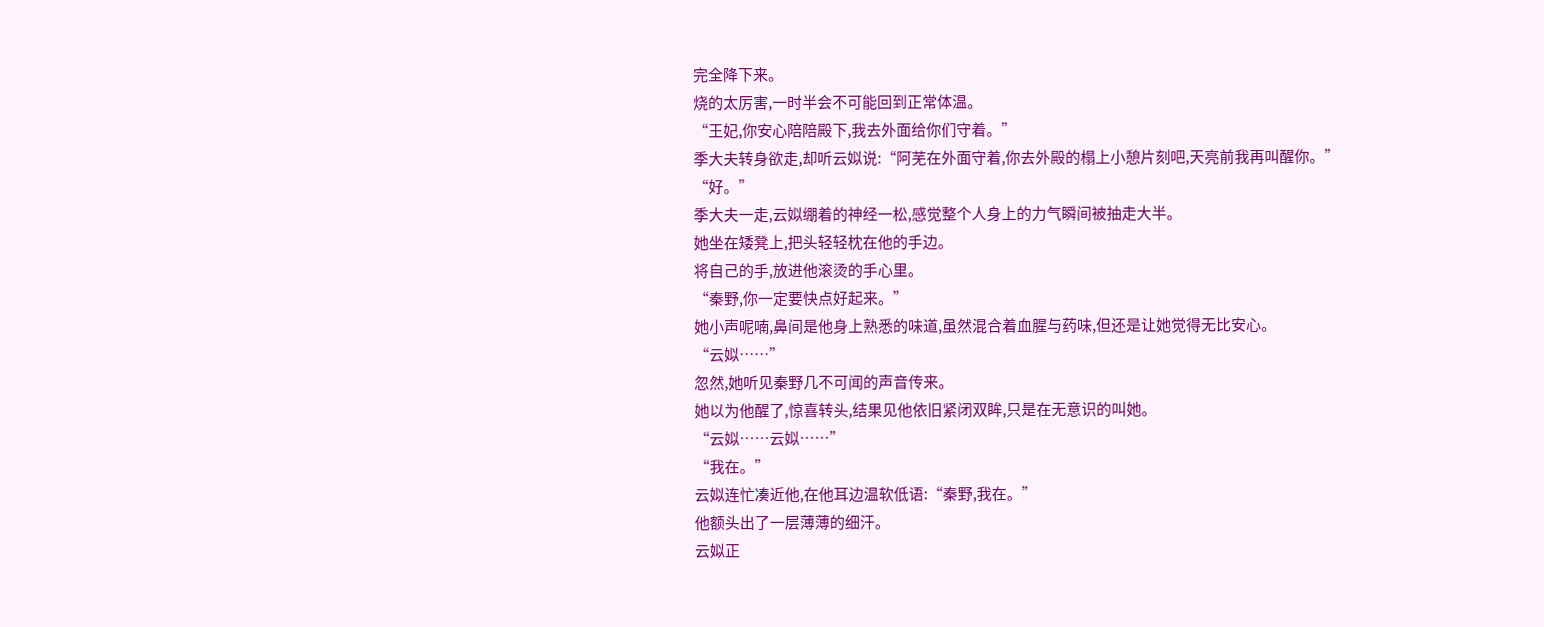完全降下来。
烧的太厉害,一时半会不可能回到正常体温。
“王妃,你安心陪陪殿下,我去外面给你们守着。”
季大夫转身欲走,却听云姒说:“阿芜在外面守着,你去外殿的榻上小憩片刻吧,天亮前我再叫醒你。”
“好。”
季大夫一走,云姒绷着的神经一松,感觉整个人身上的力气瞬间被抽走大半。
她坐在矮凳上,把头轻轻枕在他的手边。
将自己的手,放进他滚烫的手心里。
“秦野,你一定要快点好起来。”
她小声呢喃,鼻间是他身上熟悉的味道,虽然混合着血腥与药味,但还是让她觉得无比安心。
“云姒……”
忽然,她听见秦野几不可闻的声音传来。
她以为他醒了,惊喜转头,结果见他依旧紧闭双眸,只是在无意识的叫她。
“云姒……云姒……”
“我在。”
云姒连忙凑近他,在他耳边温软低语:“秦野,我在。”
他额头出了一层薄薄的细汗。
云姒正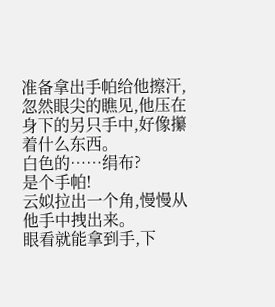准备拿出手帕给他擦汗,忽然眼尖的瞧见,他压在身下的另只手中,好像攥着什么东西。
白色的……绢布?
是个手帕!
云姒拉出一个角,慢慢从他手中拽出来。
眼看就能拿到手,下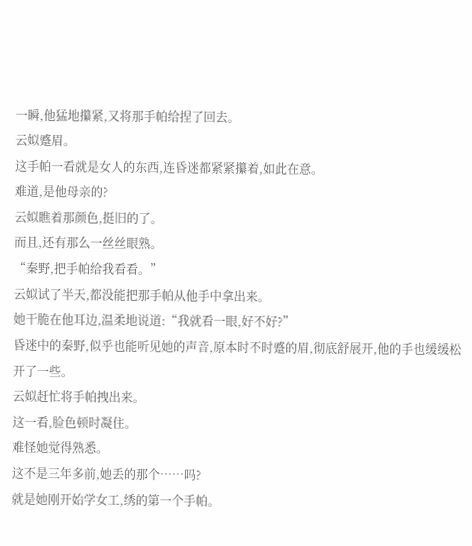一瞬,他猛地攥紧,又将那手帕给捏了回去。
云姒蹙眉。
这手帕一看就是女人的东西,连昏迷都紧紧攥着,如此在意。
难道,是他母亲的?
云姒瞧着那颜色,挺旧的了。
而且,还有那么一丝丝眼熟。
“秦野,把手帕给我看看。”
云姒试了半天,都没能把那手帕从他手中拿出来。
她干脆在他耳边,温柔地说道:“我就看一眼,好不好?”
昏迷中的秦野,似乎也能听见她的声音,原本时不时蹙的眉,彻底舒展开,他的手也缓缓松开了一些。
云姒赶忙将手帕拽出来。
这一看,脸色顿时凝住。
难怪她觉得熟悉。
这不是三年多前,她丢的那个……吗?
就是她刚开始学女工,绣的第一个手帕。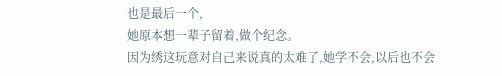也是最后一个,
她原本想一辈子留着,做个纪念。
因为绣这玩意对自己来说真的太难了,她学不会,以后也不会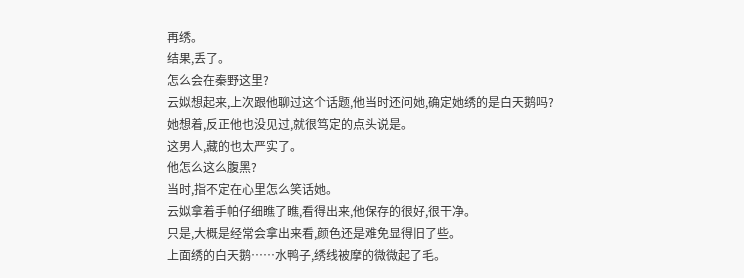再绣。
结果,丢了。
怎么会在秦野这里?
云姒想起来,上次跟他聊过这个话题,他当时还问她,确定她绣的是白天鹅吗?
她想着,反正他也没见过,就很笃定的点头说是。
这男人,藏的也太严实了。
他怎么这么腹黑?
当时,指不定在心里怎么笑话她。
云姒拿着手帕仔细瞧了瞧,看得出来,他保存的很好,很干净。
只是,大概是经常会拿出来看,颜色还是难免显得旧了些。
上面绣的白天鹅……水鸭子,绣线被摩的微微起了毛。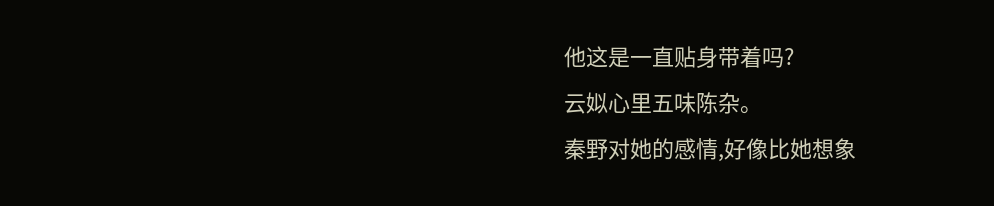他这是一直贴身带着吗?
云姒心里五味陈杂。
秦野对她的感情,好像比她想象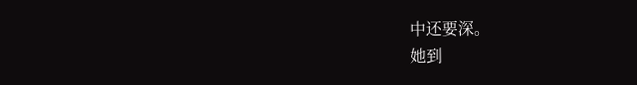中还要深。
她到